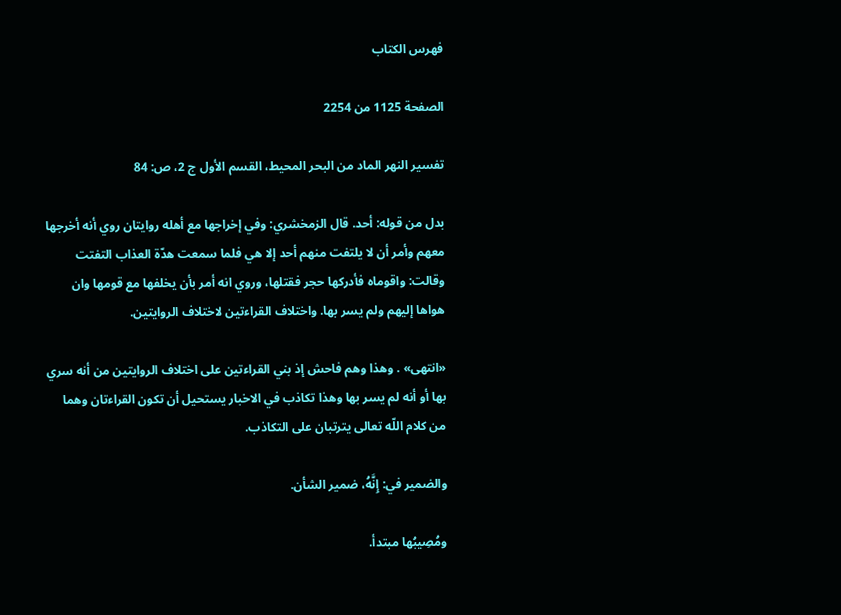فهرس الكتاب

الصفحة 1125 من 2254

تفسير النهر الماد من البحر المحيط، القسم الأول ج 2، ص: 84

بدل من قوله: أحد. قال الزمخشري: وفي إخراجها مع أهله روايتان روي أنه أخرجها معهم وأمر أن لا يلتفت منهم أحد إلا هي فلما سمعت هدّة العذاب التفتت وقالت: واقوماه فأدركها حجر فقتلها، وروي انه أمر بأن يخلفها مع قومها وان هواها إليهم ولم يسر بها. واختلاف القراءتين لاختلاف الروايتين.

«انتهى» . وهذا وهم فاحش إذ بني القراءتين على اختلاف الروايتين من أنه سري بها أو أنه لم يسر بها وهذا تكاذب في الاخبار يستحيل أن تكون القراءتان وهما من كلام اللّه تعالى يترتبان على التكاذب.

والضمير في: إِنَّهُ، ضمير الشأن.

ومُصِيبُها مبتدأ.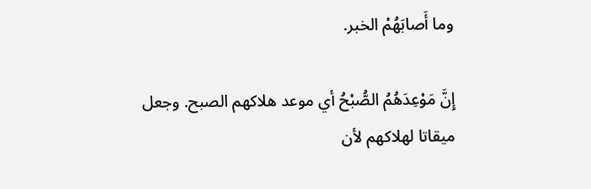وما أَصابَهُمْ الخبر.

إِنَّ مَوْعِدَهُمُ الصُّبْحُ أي موعد هلاكهم الصبح. وجعل ميقاتا لهلاكهم لأن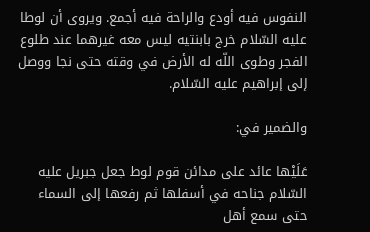النفوس فيه أودع والراحة فيه أجمع. ويروى أن لوطا عليه السّلام خرج بابنتيه ليس معه غيرهما عند طلوع الفجر وطوى اللّه له الأرض في وقته حتى نجا ووصل إلى إبراهيم عليه السّلام.

والضمير في:

عَلَيْها عائد على مدائن قوم لوط جعل جبريل عليه السّلام جناحه في أسفلها ثم رفعها إلى السماء حتى سمع أهل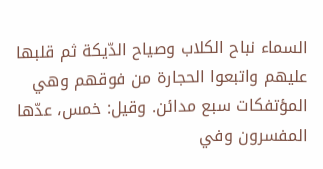السماء نباح الكلاب وصياح الدّيكة ثم قلبها عليهم واتبعوا الحجارة من فوقهم وهي المؤتفكات سبع مدائن. وقيل: خمس، عدّها المفسرون وفي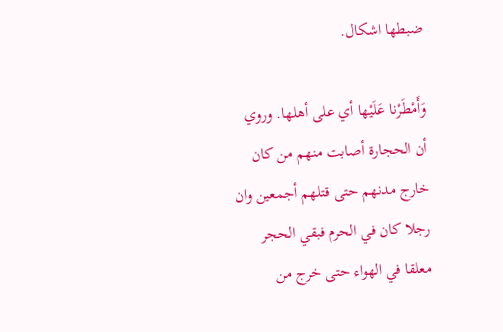ضبطها اشكال.

وَأَمْطَرْنا عَلَيْها أي على أهلها. وروي أن الحجارة أصابت منهم من كان خارج مدنهم حتى قتلهم أجمعين وان رجلا كان في الحرم فبقي الحجر معلقا في الهواء حتى خرج من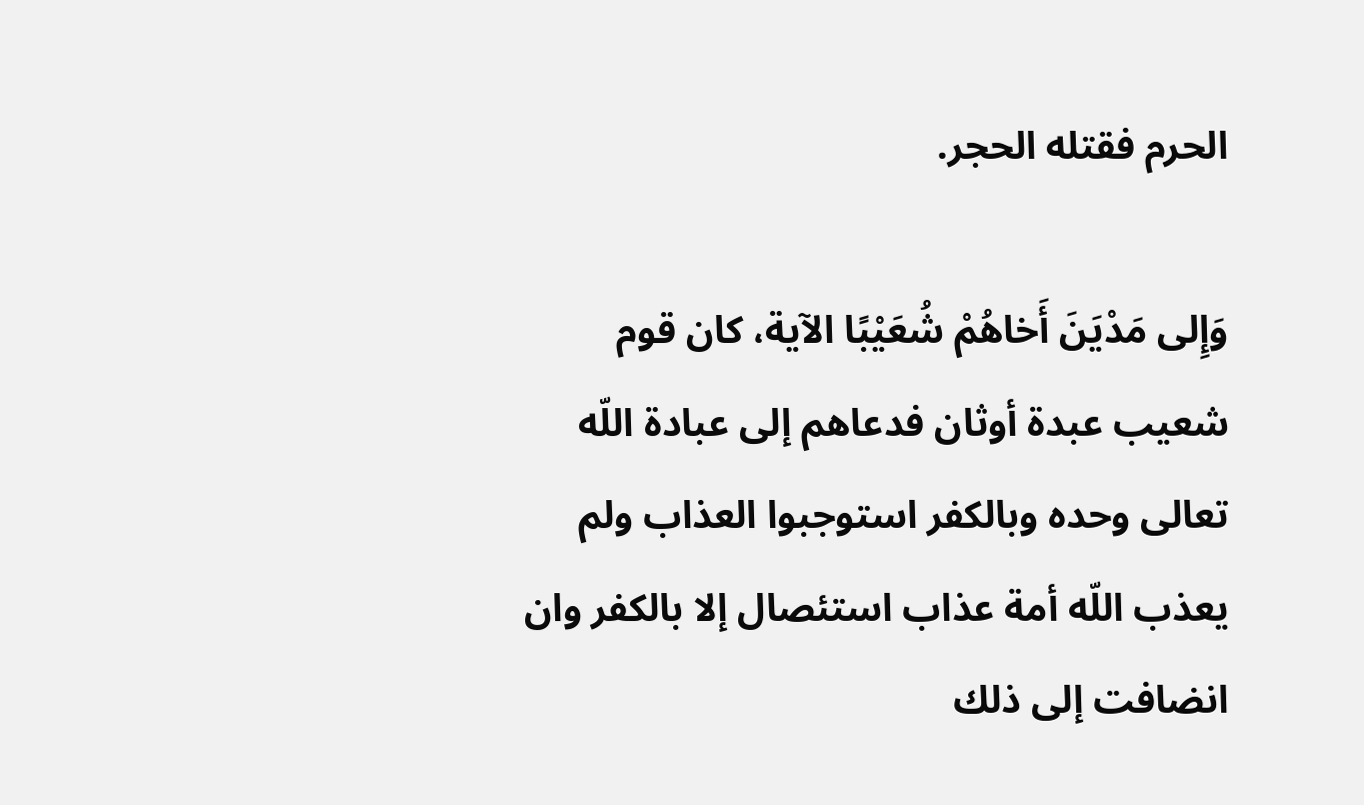الحرم فقتله الحجر.

وَإِلى مَدْيَنَ أَخاهُمْ شُعَيْبًا الآية، كان قوم شعيب عبدة أوثان فدعاهم إلى عبادة اللّه تعالى وحده وبالكفر استوجبوا العذاب ولم يعذب اللّه أمة عذاب استئصال إلا بالكفر وان انضافت إلى ذلك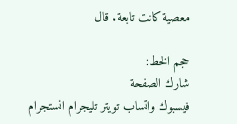معصية كانت تابعة. قال

حجم الخط:
شارك الصفحة
فيسبوك واتساب تويتر تليجرام انستجرام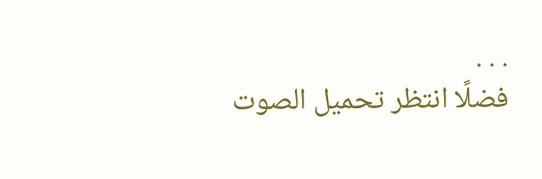. . .
فضلًا انتظر تحميل الصوت